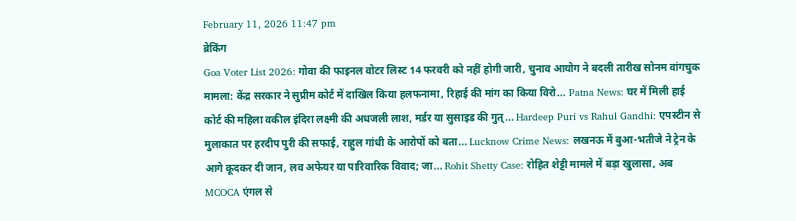February 11, 2026 11:47 pm
ब्रेकिंग
Goa Voter List 2026: गोवा की फाइनल वोटर लिस्ट 14 फरवरी को नहीं होगी जारी, चुनाव आयोग ने बदली तारीख सोनम वांगचुक मामला: केंद्र सरकार ने सुप्रीम कोर्ट में दाखिल किया हलफनामा, रिहाई की मांग का किया विरो... Patna News: घर में मिली हाई कोर्ट की महिला वकील इंदिरा लक्ष्मी की अधजली लाश, मर्डर या सुसाइड की गुत्... Hardeep Puri vs Rahul Gandhi: एपस्टीन से मुलाकात पर हरदीप पुरी की सफाई, राहुल गांधी के आरोपों को बता... Lucknow Crime News: लखनऊ में बुआ-भतीजे ने ट्रेन के आगे कूदकर दी जान, लव अफेयर या पारिवारिक विवाद; जा... Rohit Shetty Case: रोहित शेट्टी मामले में बड़ा खुलासा, अब MCOCA एंगल से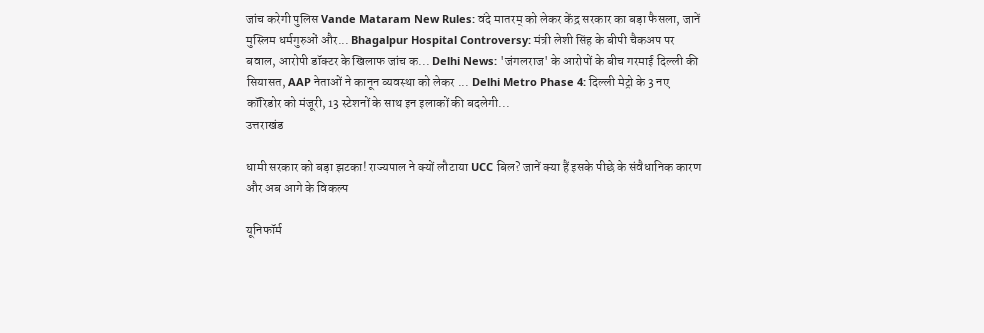जांच करेगी पुलिस Vande Mataram New Rules: वंदे मातरम् को लेकर केंद्र सरकार का बड़ा फैसला, जानें मुस्लिम धर्मगुरुओं और... Bhagalpur Hospital Controversy: मंत्री लेशी सिंह के बीपी चैकअप पर बवाल, आरोपी डॉक्टर के खिलाफ जांच क... Delhi News: 'जंगलराज' के आरोपों के बीच गरमाई दिल्ली की सियासत, AAP नेताओं ने कानून व्यवस्था को लेकर ... Delhi Metro Phase 4: दिल्ली मेट्रो के 3 नए कॉरिडोर को मंजूरी, 13 स्टेशनों के साथ इन इलाकों की बदलेगी...
उत्तराखंड

धामी सरकार को बड़ा झटका! राज्यपाल ने क्यों लौटाया UCC बिल? जानें क्या हैं इसके पीछे के संवैधानिक कारण और अब आगे के विकल्प

यूनिफॉर्म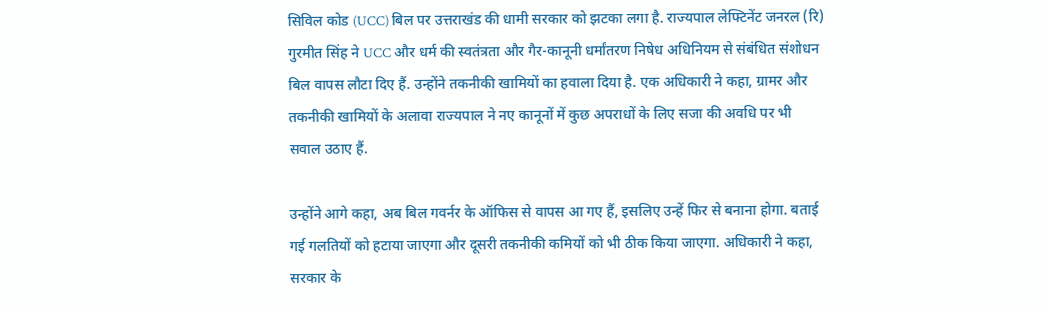सिविल कोड (UCC) बिल पर उत्तराखंड की धामी सरकार को झटका लगा है. राज्यपाल लेफ्टिनेंट जनरल (रि) गुरमीत सिंह ने UCC और धर्म की स्वतंत्रता और गैर-कानूनी धर्मांतरण निषेध अधिनियम से संबंधित संशोधन बिल वापस लौटा दिए हैं. उन्होंने तकनीकी खामियों का हवाला दिया है. एक अधिकारी ने कहा, ग्रामर और तकनीकी खामियों के अलावा राज्यपाल ने नए कानूनों में कुछ अपराधों के लिए सजा की अवधि पर भी सवाल उठाए हैं.

उन्होंने आगे कहा, अब बिल गवर्नर के ऑफिस से वापस आ गए हैं, इसलिए उन्हें फिर से बनाना होगा. बताई गई गलतियों को हटाया जाएगा और दूसरी तकनीकी कमियों को भी ठीक किया जाएगा. अधिकारी ने कहा, सरकार के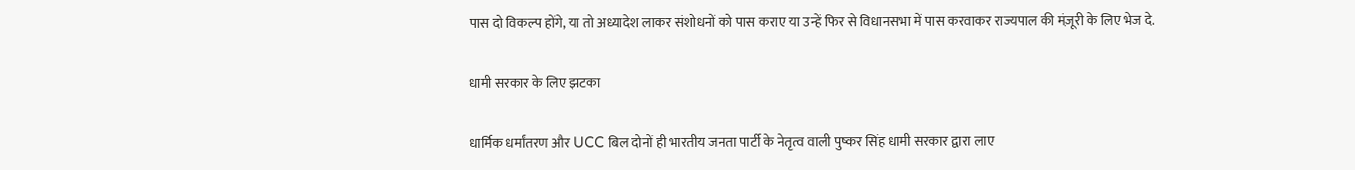पास दो विकल्प होंगे, या तो अध्यादेश लाकर संशोधनों को पास कराए या उन्हें फिर से विधानसभा में पास करवाकर राज्यपाल की मंज़ूरी के लिए भेज दे.

धामी सरकार के लिए झटका

धार्मिक धर्मांतरण और UCC बिल दोनों ही भारतीय जनता पार्टी के नेतृत्व वाली पुष्कर सिंह धामी सरकार द्वारा लाए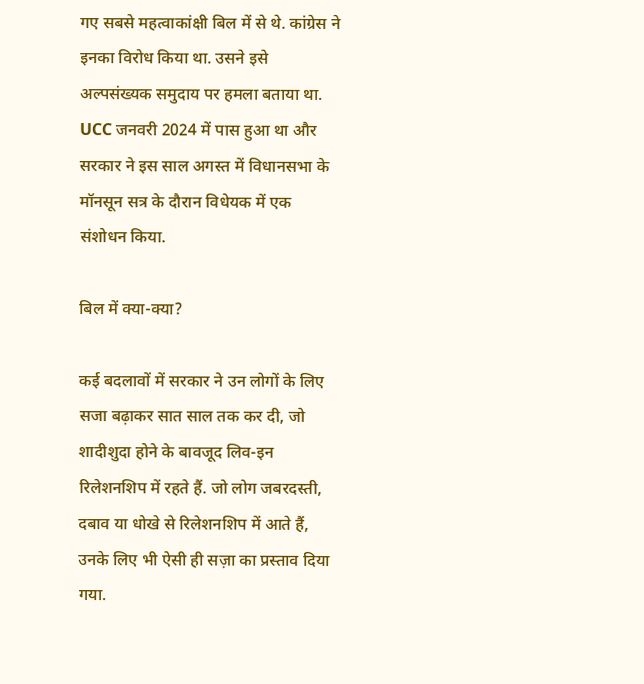गए सबसे महत्वाकांक्षी बिल में से थे. कांग्रेस ने इनका विरोध किया था. उसने इसे अल्पसंख्यक समुदाय पर हमला बताया था. UCC जनवरी 2024 में पास हुआ था और सरकार ने इस साल अगस्त में विधानसभा के मॉनसून सत्र के दौरान विधेयक में एक संशोधन किया.

बिल में क्या-क्या?

कई बदलावों में सरकार ने उन लोगों के लिए सजा बढ़ाकर सात साल तक कर दी, जो शादीशुदा होने के बावजूद लिव-इन रिलेशनशिप में रहते हैं. जो लोग जबरदस्ती, दबाव या धोखे से रिलेशनशिप में आते हैं, उनके लिए भी ऐसी ही सज़ा का प्रस्ताव दिया गया.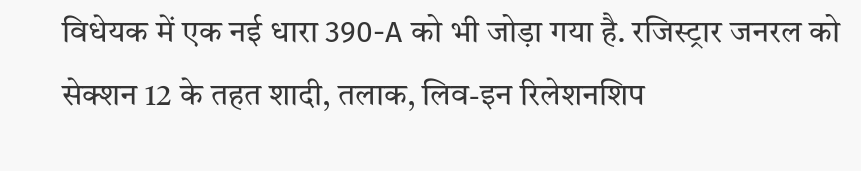विधेयक में एक नई धारा 390-A को भी जोड़ा गया है. रजिस्ट्रार जनरल को सेक्शन 12 के तहत शादी, तलाक, लिव-इन रिलेशनशिप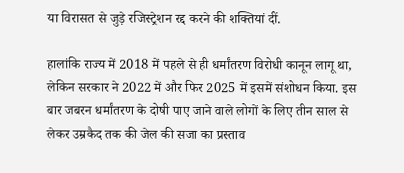या विरासत से जुड़े रजिस्ट्रेशन रद्द करने की शक्तियां दीं.

हालांकि राज्य में 2018 में पहले से ही धर्मांतरण विरोधी कानून लागू था, लेकिन सरकार ने 2022 में और फिर 2025 में इसमें संशोधन किया. इस बार जबरन धर्मांतरण के दोषी पाए जाने वाले लोगों के लिए तीन साल से लेकर उम्रकैद तक की जेल की सजा का प्रस्ताव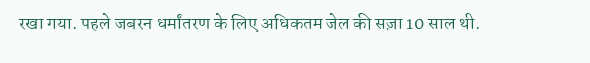रखा गया. पहले जबरन धर्मांतरण के लिए अधिकतम जेल की सज़ा 10 साल थी.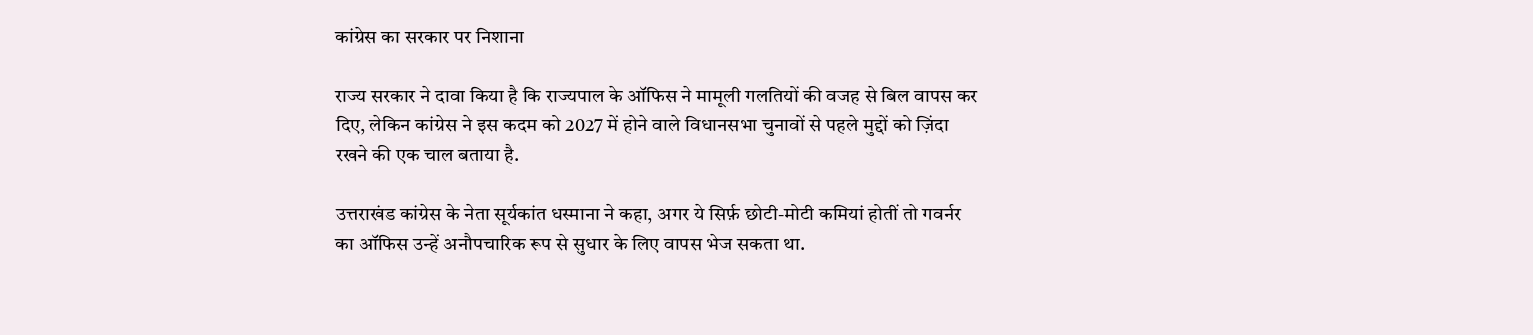कांग्रेस का सरकार पर निशाना

राज्य सरकार ने दावा किया है कि राज्यपाल के ऑफिस ने मामूली गलतियों की वजह से बिल वापस कर दिए, लेकिन कांग्रेस ने इस कदम को 2027 में होने वाले विधानसभा चुनावों से पहले मुद्दों को ज़िंदा रखने की एक चाल बताया है.

उत्तराखंड कांग्रेस के नेता सूर्यकांत धस्माना ने कहा, अगर ये सिर्फ़ छोटी-मोटी कमियां होतीं तो गवर्नर का ऑफिस उन्हें अनौपचारिक रूप से सुधार के लिए वापस भेज सकता था.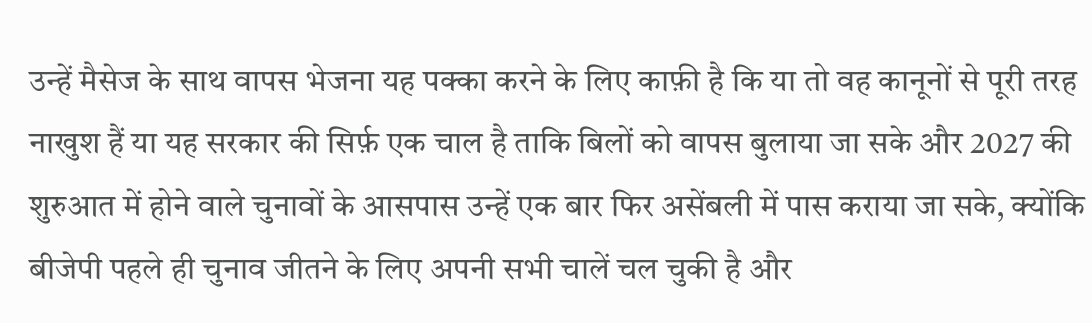उन्हें मैसेज के साथ वापस भेजना यह पक्का करने के लिए काफ़ी है कि या तो वह कानूनों से पूरी तरह नाखुश हैं या यह सरकार की सिर्फ़ एक चाल है ताकि बिलों को वापस बुलाया जा सके और 2027 की शुरुआत में होने वाले चुनावों के आसपास उन्हें एक बार फिर असेंबली में पास कराया जा सके, क्योंकि बीजेपी पहले ही चुनाव जीतने के लिए अपनी सभी चालें चल चुकी है और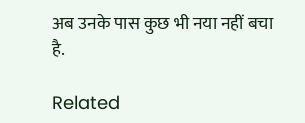अब उनके पास कुछ भी नया नहीं बचा है.

Related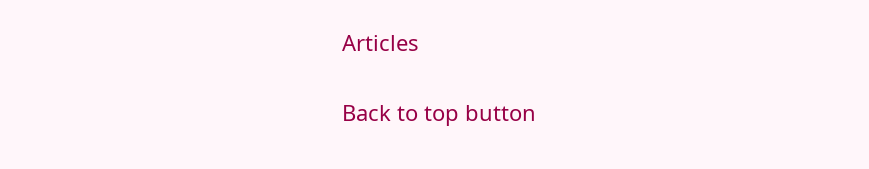Articles

Back to top button